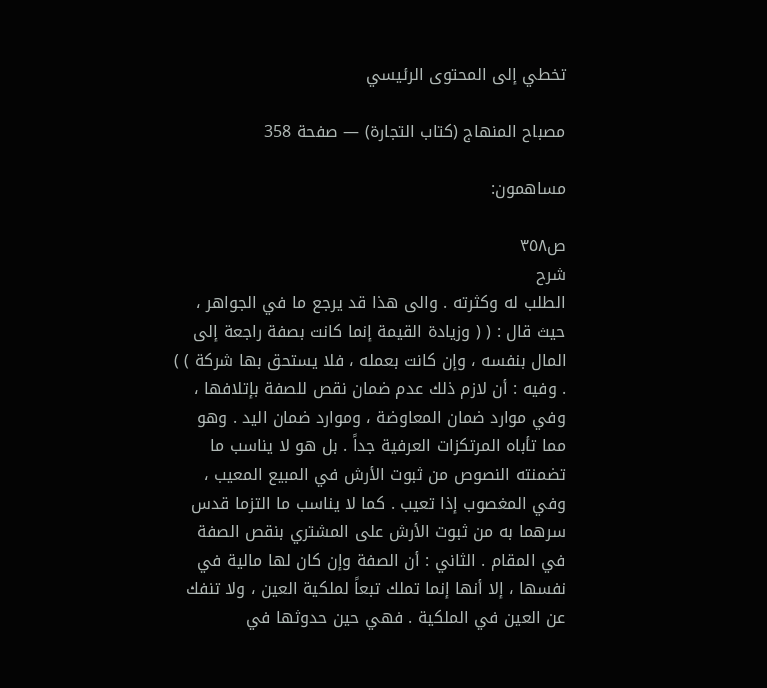تخطي إلى المحتوى الرئيسي

مصباح المنهاج (كتاب التجارة) — صفحة 358

مساهمون:

ص٣٥٨
شرح
الطلب له وكثرته . والى هذا قد يرجع ما في الجواهر ، حيث قال : ( ( وزيادة القيمة إنما كانت بصفة راجعة إلى المال بنفسه ، وإن كانت بعمله ، فلا يستحق بها شركة ) ) . وفيه : أن لازم ذلك عدم ضمان نقص للصفة بإتلافها ، وفي موارد ضمان المعاوضة ، وموارد ضمان اليد . وهو مما تأباه المرتكزات العرفية جداً . بل هو لا يناسب ما تضمنته النصوص من ثبوت الأرش في المبيع المعيب ، وفي المغصوب إذا تعيب . كما لا يناسب ما التزما قدس سرهما به من ثبوت الأرش على المشتري بنقص الصفة في المقام . الثاني : أن الصفة وإن كان لها مالية في نفسها ، إلا أنها إنما تملك تبعاً لملكية العين ، ولا تنفك عن العين في الملكية . فهي حين حدوثها في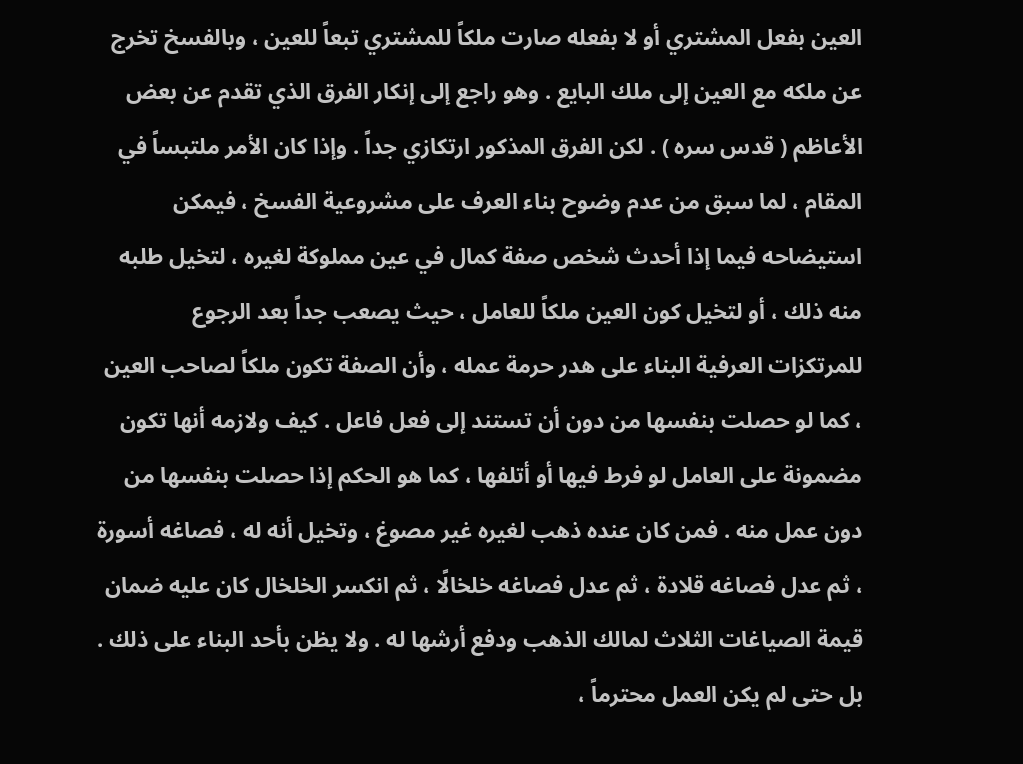العين بفعل المشتري أو لا بفعله صارت ملكاً للمشتري تبعاً للعين ، وبالفسخ تخرج عن ملكه مع العين إلى ملك البايع . وهو راجع إلى إنكار الفرق الذي تقدم عن بعض الأعاظم ( قدس سره ) . لكن الفرق المذكور ارتكازي جداً . وإذا كان الأمر ملتبساً في المقام ، لما سبق من عدم وضوح بناء العرف على مشروعية الفسخ ، فيمكن استيضاحه فيما إذا أحدث شخص صفة كمال في عين مملوكة لغيره ، لتخيل طلبه منه ذلك ، أو لتخيل كون العين ملكاً للعامل ، حيث يصعب جداً بعد الرجوع للمرتكزات العرفية البناء على هدر حرمة عمله ، وأن الصفة تكون ملكاً لصاحب العين ، كما لو حصلت بنفسها من دون أن تستند إلى فعل فاعل . كيف ولازمه أنها تكون مضمونة على العامل لو فرط فيها أو أتلفها ، كما هو الحكم إذا حصلت بنفسها من دون عمل منه . فمن كان عنده ذهب لغيره غير مصوغ ، وتخيل أنه له ، فصاغه أسورة ، ثم عدل فصاغه قلادة ، ثم عدل فصاغه خلخالًا ، ثم انكسر الخلخال كان عليه ضمان قيمة الصياغات الثلاث لمالك الذهب ودفع أرشها له . ولا يظن بأحد البناء على ذلك . بل حتى لم يكن العمل محترماً ،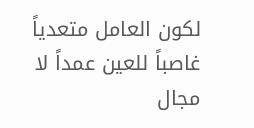لكون العامل متعدياً غاصباً للعين عمداً لا مجال